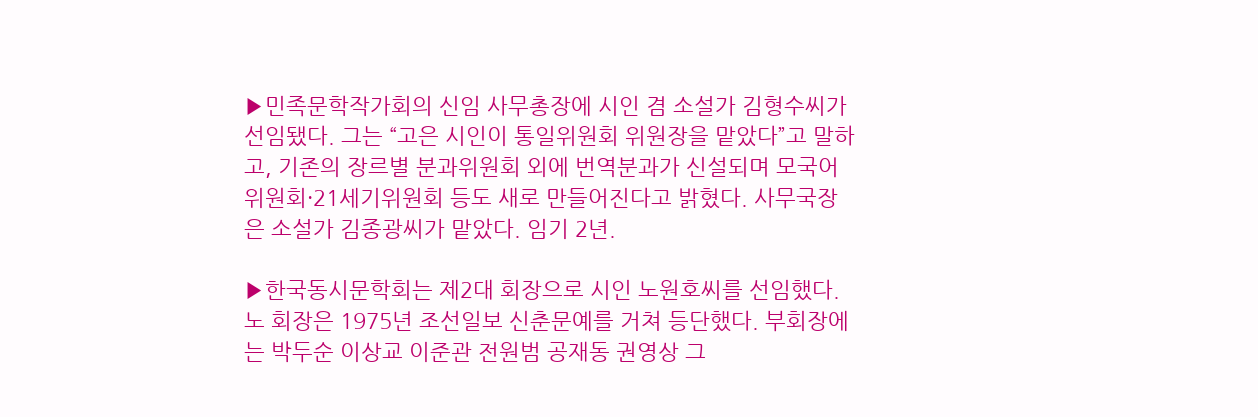▶민족문학작가회의 신임 사무총장에 시인 겸 소설가 김형수씨가 선임됐다. 그는 “고은 시인이 통일위원회 위원장을 맡았다”고 말하고, 기존의 장르별 분과위원회 외에 번역분과가 신설되며 모국어위원회·21세기위원회 등도 새로 만들어진다고 밝혔다. 사무국장은 소설가 김종광씨가 맡았다. 임기 2년.

▶한국동시문학회는 제2대 회장으로 시인 노원호씨를 선임했다. 노 회장은 1975년 조선일보 신춘문예를 거쳐 등단했다. 부회장에는 박두순 이상교 이준관 전원범 공재동 권영상 그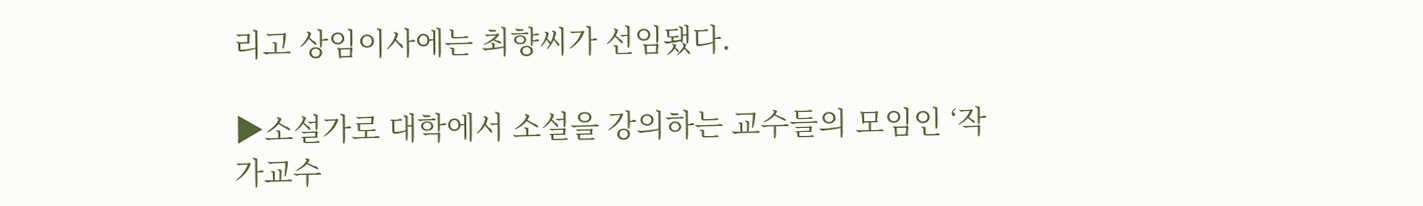리고 상임이사에는 최향씨가 선임됐다.

▶소설가로 대학에서 소설을 강의하는 교수들의 모임인 ‘작가교수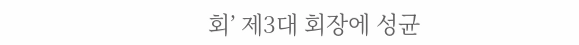회’ 제3대 회장에 성균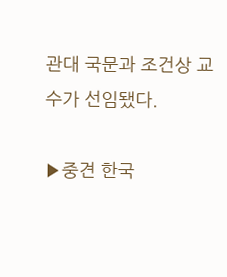관대 국문과 조건상 교수가 선임됐다.

▶중견 한국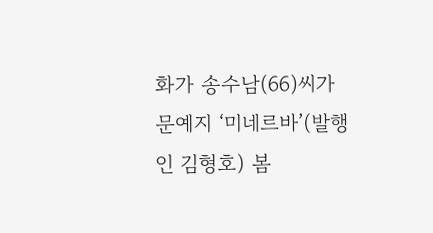화가 송수남(66)씨가 문예지 ‘미네르바’(발행인 김형호) 봄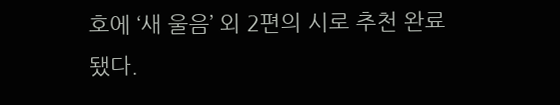호에 ‘새 울음’ 외 2편의 시로 추천 완료됐다.